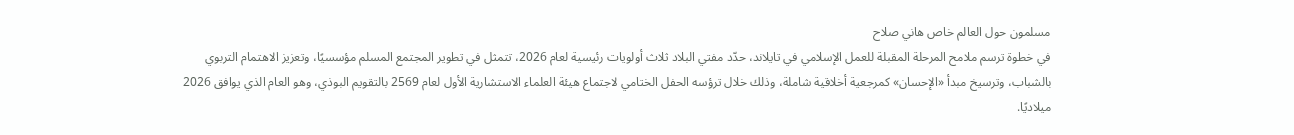مسلمون حول العالم خاص هاني صلاح
في خطوة ترسم ملامح المرحلة المقبلة للعمل الإسلامي في تايلاند، حدّد مفتي البلاد ثلاث أولويات رئيسية لعام 2026، تتمثل في تطوير المجتمع المسلم مؤسسيًا، وتعزيز الاهتمام التربوي بالشباب، وترسيخ مبدأ «الإحسان» كمرجعية أخلاقية شاملة، وذلك خلال ترؤسه الحفل الختامي لاجتماع هيئة العلماء الاستشارية الأول لعام 2569 بالتقويم البوذي، وهو العام الذي يوافق 2026 ميلاديًا.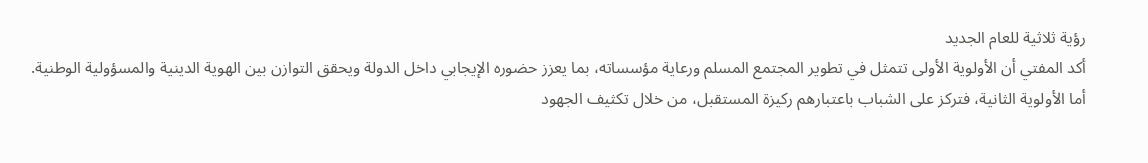رؤية ثلاثية للعام الجديد
أكد المفتي أن الأولوية الأولى تتمثل في تطوير المجتمع المسلم ورعاية مؤسساته، بما يعزز حضوره الإيجابي داخل الدولة ويحقق التوازن بين الهوية الدينية والمسؤولية الوطنية.
أما الأولوية الثانية، فتركز على الشباب باعتبارهم ركيزة المستقبل، من خلال تكثيف الجهود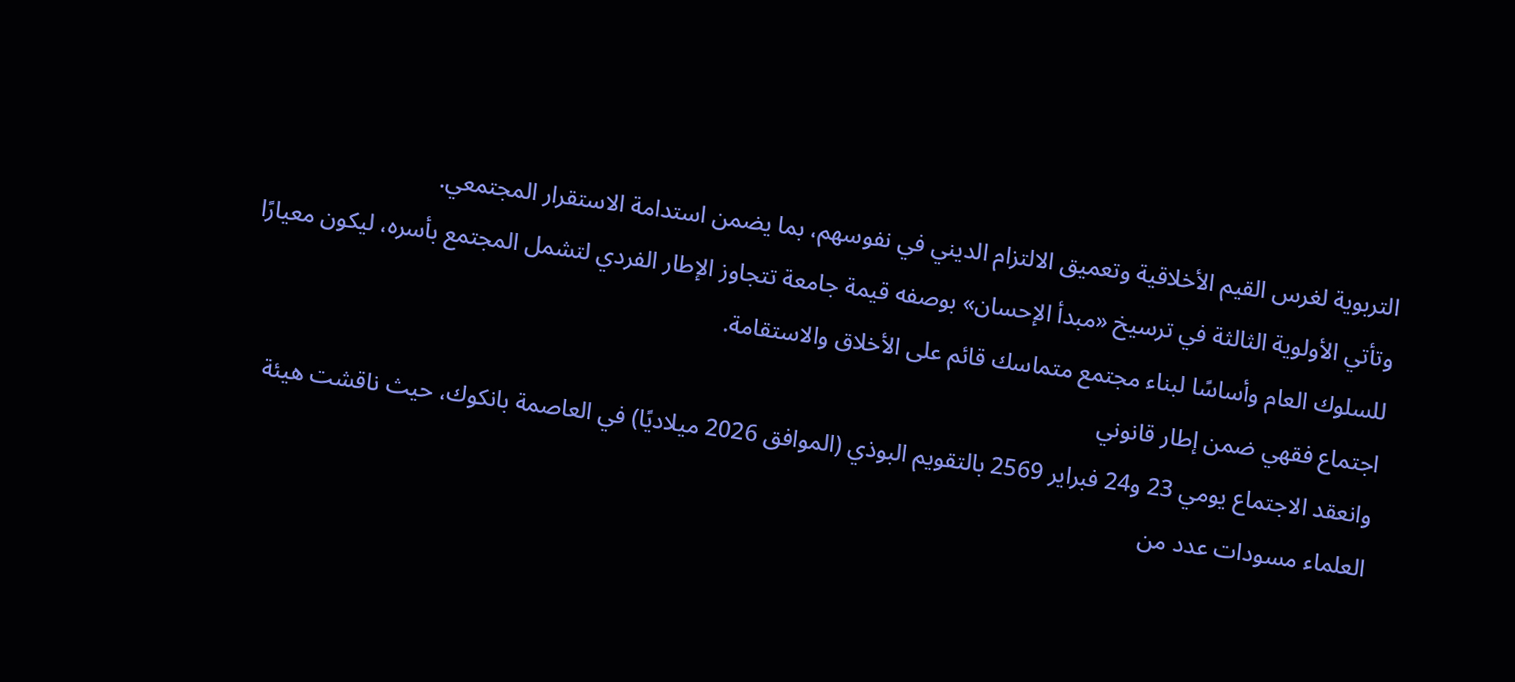التربوية لغرس القيم الأخلاقية وتعميق الالتزام الديني في نفوسهم، بما يضمن استدامة الاستقرار المجتمعي.
وتأتي الأولوية الثالثة في ترسيخ «مبدأ الإحسان» بوصفه قيمة جامعة تتجاوز الإطار الفردي لتشمل المجتمع بأسره، ليكون معيارًا للسلوك العام وأساسًا لبناء مجتمع متماسك قائم على الأخلاق والاستقامة.
اجتماع فقهي ضمن إطار قانوني
وانعقد الاجتماع يومي 23 و24 فبراير 2569 بالتقويم البوذي (الموافق 2026 ميلاديًا) في العاصمة بانكوك، حيث ناقشت هيئة العلماء مسودات عدد من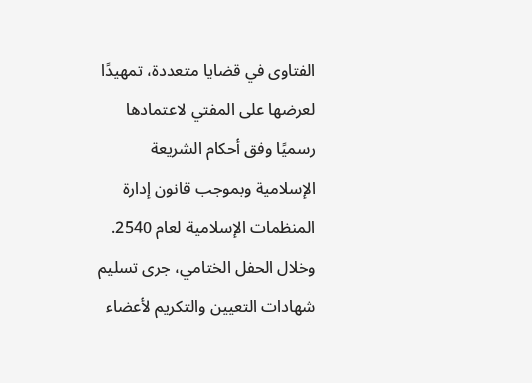الفتاوى في قضايا متعددة، تمهيدًا لعرضها على المفتي لاعتمادها رسميًا وفق أحكام الشريعة الإسلامية وبموجب قانون إدارة المنظمات الإسلامية لعام 2540.
وخلال الحفل الختامي، جرى تسليم شهادات التعيين والتكريم لأعضاء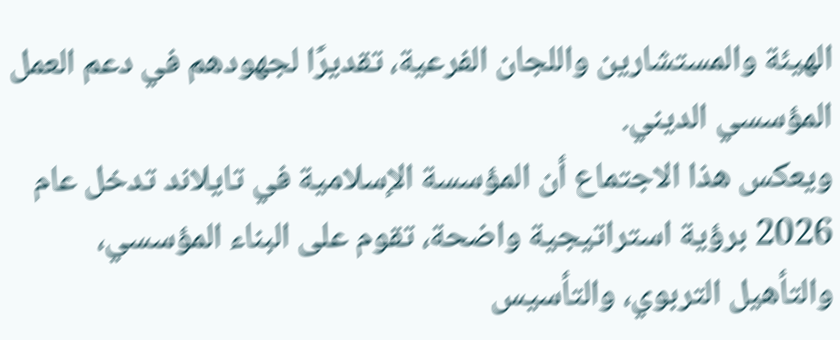الهيئة والمستشارين واللجان الفرعية، تقديرًا لجهودهم في دعم العمل المؤسسي الديني.
ويعكس هذا الاجتماع أن المؤسسة الإسلامية في تايلاند تدخل عام 2026 برؤية استراتيجية واضحة، تقوم على البناء المؤسسي، والتأهيل التربوي، والتأسيس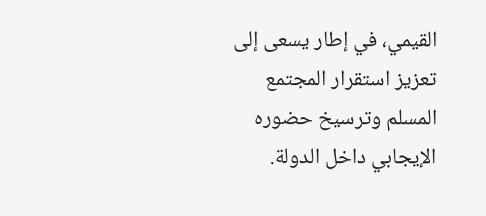القيمي، في إطار يسعى إلى تعزيز استقرار المجتمع المسلم وترسيخ حضوره الإيجابي داخل الدولة.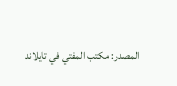المصدر: مكتب المفتي في تايلاند